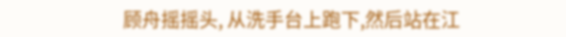顾舟摇摇头, 从洗手台上跑下,然后站在江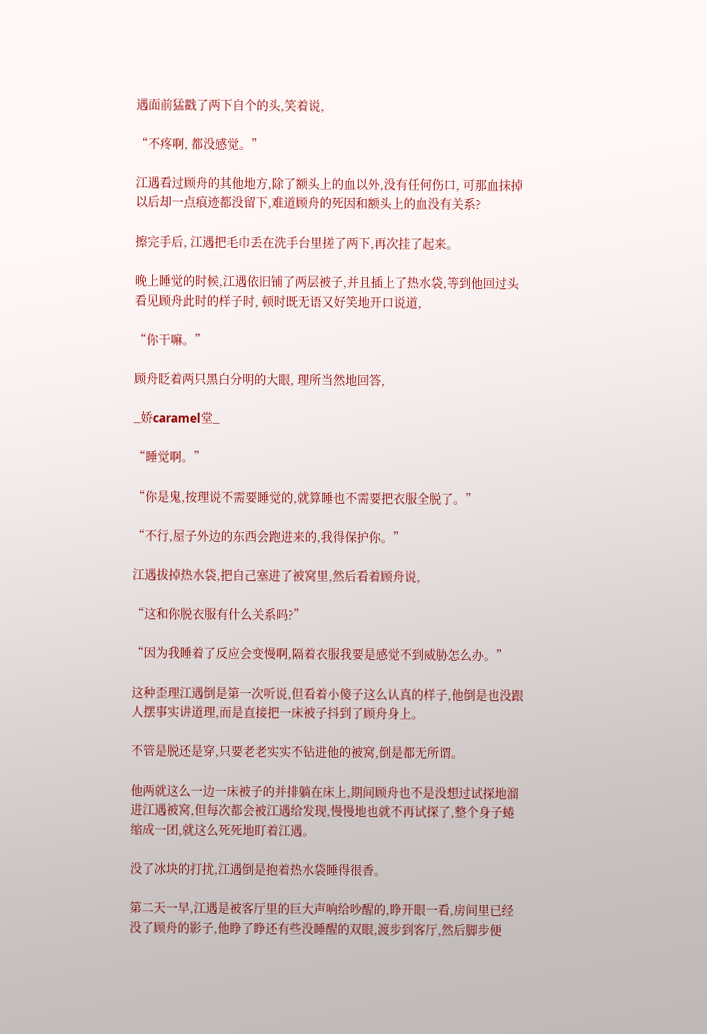遇面前猛戳了两下自个的头,笑着说,

“不疼啊, 都没感觉。”

江遇看过顾舟的其他地方,除了额头上的血以外,没有任何伤口, 可那血抹掉以后却一点痕迹都没留下,难道顾舟的死因和额头上的血没有关系?

擦完手后, 江遇把毛巾丢在洗手台里搓了两下,再次挂了起来。

晚上睡觉的时候,江遇依旧铺了两层被子,并且插上了热水袋,等到他回过头看见顾舟此时的样子时, 顿时既无语又好笑地开口说道,

“你干嘛。”

顾舟眨着两只黑白分明的大眼, 理所当然地回答,

_娇caramel堂_

“睡觉啊。”

“你是鬼,按理说不需要睡觉的,就算睡也不需要把衣服全脱了。”

“不行,屋子外边的东西会跑进来的,我得保护你。”

江遇拔掉热水袋,把自己塞进了被窝里,然后看着顾舟说,

“这和你脱衣服有什么关系吗?”

“因为我睡着了反应会变慢啊,隔着衣服我要是感觉不到威胁怎么办。”

这种歪理江遇倒是第一次听说,但看着小傻子这么认真的样子,他倒是也没跟人摆事实讲道理,而是直接把一床被子抖到了顾舟身上。

不管是脱还是穿,只要老老实实不钻进他的被窝,倒是都无所谓。

他两就这么一边一床被子的并排躺在床上,期间顾舟也不是没想过试探地溜进江遇被窝,但每次都会被江遇给发现,慢慢地也就不再试探了,整个身子蜷缩成一团,就这么死死地盯着江遇。

没了冰块的打扰,江遇倒是抱着热水袋睡得很香。

第二天一早,江遇是被客厅里的巨大声响给吵醒的,睁开眼一看,房间里已经没了顾舟的影子,他睁了睁还有些没睡醒的双眼,渡步到客厅,然后脚步便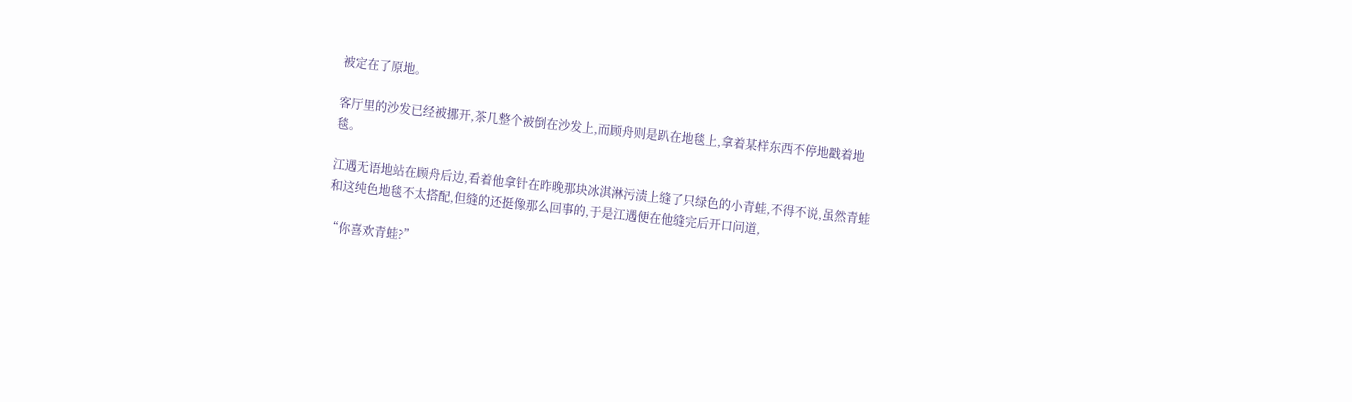被定在了原地。

客厅里的沙发已经被挪开,茶几整个被倒在沙发上,而顾舟则是趴在地毯上,拿着某样东西不停地戳着地毯。

江遇无语地站在顾舟后边,看着他拿针在昨晚那块冰淇淋污渍上缝了只绿色的小青蛙,不得不说,虽然青蛙和这纯色地毯不太搭配,但缝的还挺像那么回事的,于是江遇便在他缝完后开口问道,

“你喜欢青蛙?”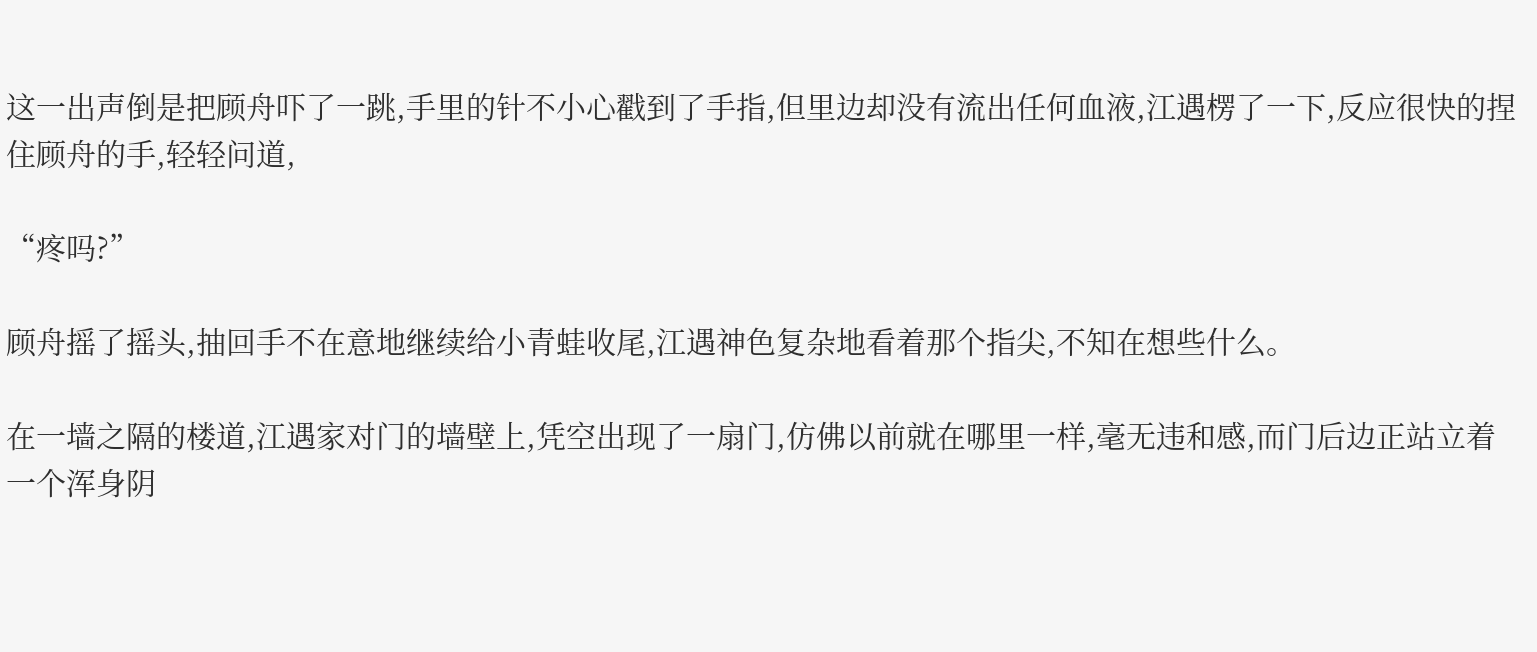这一出声倒是把顾舟吓了一跳,手里的针不小心戳到了手指,但里边却没有流出任何血液,江遇楞了一下,反应很快的捏住顾舟的手,轻轻问道,

“疼吗?”

顾舟摇了摇头,抽回手不在意地继续给小青蛙收尾,江遇神色复杂地看着那个指尖,不知在想些什么。

在一墙之隔的楼道,江遇家对门的墙壁上,凭空出现了一扇门,仿佛以前就在哪里一样,毫无违和感,而门后边正站立着一个浑身阴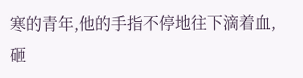寒的青年,他的手指不停地往下滴着血,砸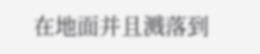在地面并且溅落到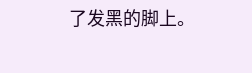了发黑的脚上。